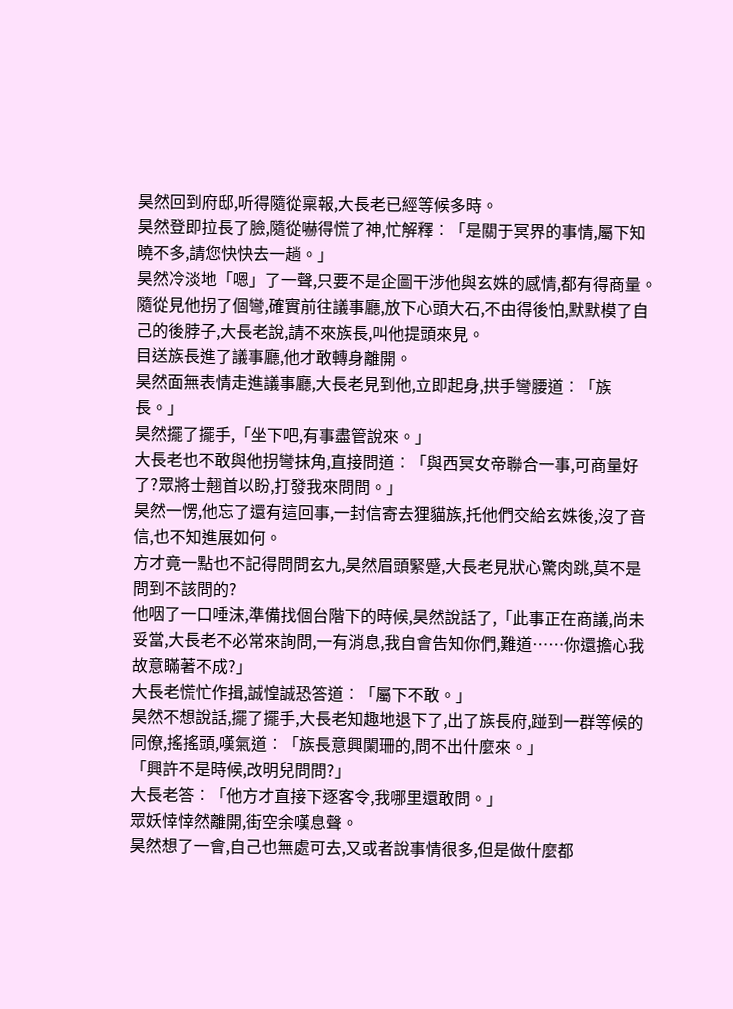昊然回到府邸,听得隨從稟報,大長老已經等候多時。
昊然登即拉長了臉,隨從嚇得慌了神,忙解釋︰「是關于冥界的事情,屬下知曉不多,請您快快去一趟。」
昊然冷淡地「嗯」了一聲,只要不是企圖干涉他與玄姝的感情,都有得商量。
隨從見他拐了個彎,確實前往議事廳,放下心頭大石,不由得後怕,默默模了自己的後脖子,大長老說,請不來族長,叫他提頭來見。
目送族長進了議事廳,他才敢轉身離開。
昊然面無表情走進議事廳,大長老見到他,立即起身,拱手彎腰道︰「族長。」
昊然擺了擺手,「坐下吧,有事盡管說來。」
大長老也不敢與他拐彎抹角,直接問道︰「與西冥女帝聯合一事,可商量好了?眾將士翹首以盼,打發我來問問。」
昊然一愣,他忘了還有這回事,一封信寄去狸貓族,托他們交給玄姝後,沒了音信,也不知進展如何。
方才竟一點也不記得問問玄九,昊然眉頭緊蹙,大長老見狀心驚肉跳,莫不是問到不該問的?
他咽了一口唾沫,準備找個台階下的時候,昊然說話了,「此事正在商議,尚未妥當,大長老不必常來詢問,一有消息,我自會告知你們,難道……你還擔心我故意瞞著不成?」
大長老慌忙作揖,誠惶誠恐答道︰「屬下不敢。」
昊然不想說話,擺了擺手,大長老知趣地退下了,出了族長府,踫到一群等候的同僚,搖搖頭,嘆氣道︰「族長意興闌珊的,問不出什麼來。」
「興許不是時候,改明兒問問?」
大長老答︰「他方才直接下逐客令,我哪里還敢問。」
眾妖悻悻然離開,街空余嘆息聲。
昊然想了一會,自己也無處可去,又或者說事情很多,但是做什麼都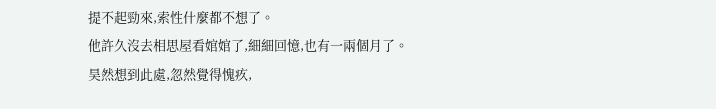提不起勁來,索性什麼都不想了。
他許久沒去相思屋看婠婠了,細細回憶,也有一兩個月了。
昊然想到此處,忽然覺得愧疚,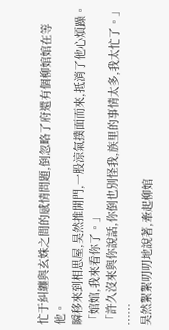忙于糾纏與玄姝之間的感情問題,倒忽略了府還有個柳婠婠在等他。
瞬移來到相思屋,昊然推開門,一股涼氣撲面而來,抵消了他心煩躁。
「婠婠,我來看你了。」
「許久沒來與你說話,你倒也別怪我,族里的事情太多,我太忙了。」
……
昊然絮絮叨叨地說著,牽起柳婠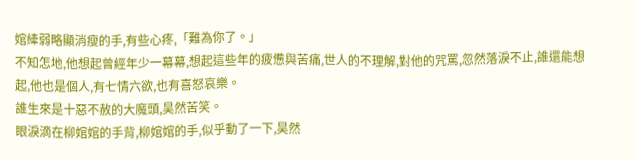婠縴弱略顯消瘦的手,有些心疼,「難為你了。」
不知怎地,他想起曾經年少一幕幕,想起這些年的疲憊與苦痛,世人的不理解,對他的咒罵,忽然落淚不止,誰還能想起,他也是個人,有七情六欲,也有喜怒哀樂。
誰生來是十惡不赦的大魔頭,昊然苦笑。
眼淚滴在柳婠婠的手背,柳婠婠的手,似乎動了一下,昊然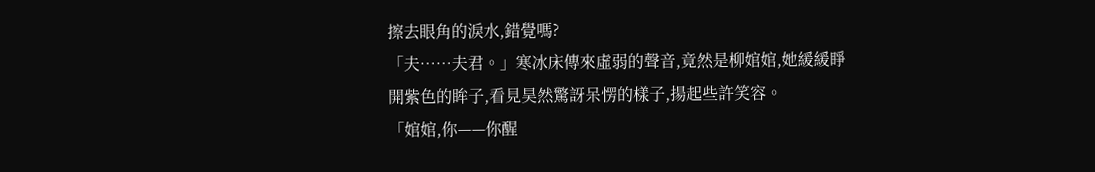擦去眼角的淚水,錯覺嗎?
「夫……夫君。」寒冰床傳來虛弱的聲音,竟然是柳婠婠,她緩緩睜開紫色的眸子,看見昊然驚訝呆愣的樣子,揚起些許笑容。
「婠婠,你——你醒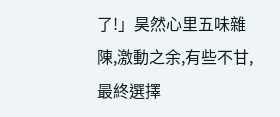了!」昊然心里五味雜陳,激動之余,有些不甘,最終選擇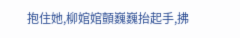抱住她,柳婠婠顫巍巍抬起手,拂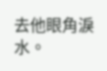去他眼角淚水。